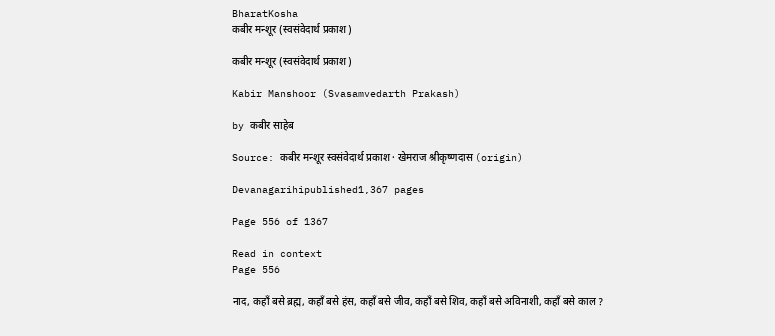BharatKosha
कबीर मन्शूर (स्वसंवेदार्थ प्रकाश)

कबीर मन्शूर (स्वसंवेदार्थ प्रकाश)

Kabir Manshoor (Svasamvedarth Prakash)

by कबीर साहेब

Source: कबीर मन्शूर स्वसंवेदार्थ प्रकाश · खेमराज श्रीकृष्णदास (origin)

Devanagarihipublished1,367 pages

Page 556 of 1367

Read in context
Page 556

नाद, कहाँ बसे ब्रह्म, कहाँ बसे हंस, कहाँ बसे जीव, कहाँ बसे शिव, कहाँ बसे अविनाशी, कहाँ बसे काल ?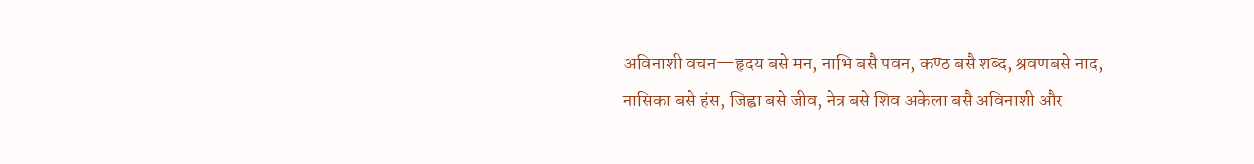अविनाशी वचन—हृदय बसे मन, नाभि बसै पवन, कण्ठ बसै शब्द, श्रवणबसे नाद, नासिका बसे हंस, जिह्वा बसे जीव, नेत्र बसे शिव अकेला बसै अविनाशी और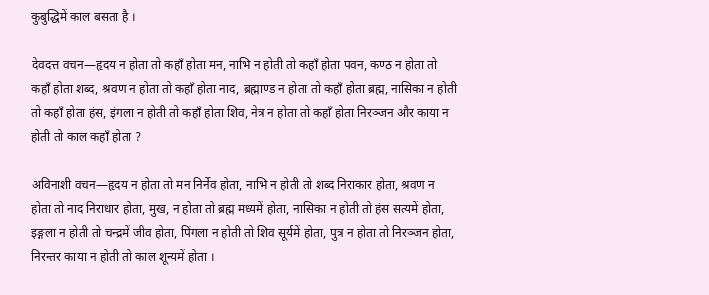कुबुद्धिमें काल बसता है ।

देवदत्त वचन—हृदय न होता तो कहाँ होता मन, नाभि न होती तो कहाँ होता पवन, कण्ठ न होता तो कहाँ होता शब्द, श्रवण न होता तो कहाँ होता नाद, ब्रह्माण्ड न होता तो कहाँ होता ब्रह्म, नासिका न होती तो कहाँ होता हंस, इंगला न होती तो कहाँ होता शिव, नेत्र न होता तो कहाँ होता निरञ्जन और काया न होती तो काल कहाँ होता ?

अविनाशी वचन—हृदय न होता तो मन निर्नेव होता, नाभि न होती तो शब्द निराकार होता, श्रवण न होता तो नाद निराधार होता, मुख, न होता तो ब्रह्म मध्यमें होता, नासिका न होती तो हंस सत्यमें होता, इङ्गला न होती तो चन्द्रमें जीव होता, पिंगला न होती तो शिव सूर्यमें होता, पुत्र न होता तो निरञ्जन होता, निरन्तर काया न होती तो काल शून्यमें होता ।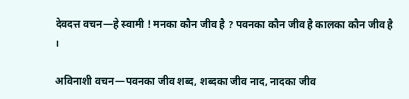देवदत्त वचन—हे स्वामी ! मनका कौन जीव है ? पवनका कौन जीव है कालका कौन जीव है ।

अविनाशी वचन—पवनका जीव शब्द, शब्दका जीव नाद, नादका जीव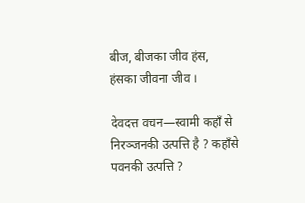बीज, बीजका जीव हंस, हंसका जीवना जीव ।

देवदत्त वचन—स्वामी कहाँ से निरञ्जनकी उत्पत्ति है ? कहाँसे पवनकी उत्पत्ति ?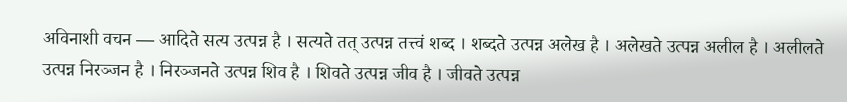अविनाशी वचन — आदिते सत्य उत्पन्न है । सत्यते तत् उत्पन्न तत्त्वं शब्द । शब्दते उत्पन्न अलेख है । अलेखते उत्पन्न अलील है । अलीलते उत्पन्न निरञ्जन है । निरञ्जनते उत्पन्न शिव है । शिवते उत्पन्न जीव है । जीवते उत्पन्न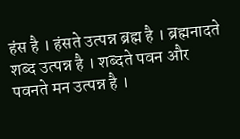हंस है । हंसते उत्पन्न ब्रह्म है । ब्रह्मनादते शब्द उत्पन्न है । शब्दते पवन और पवनते मन उत्पन्न है ।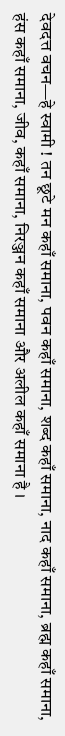देवदत्त वचन—हे स्वामी ! तन छूटे मन कहाँ समाना, पवन कहाँ समाना, शब्द कहाँ समाना, नाद कहाँ समाना, ब्रह्म कहाँ समाना, हंस कहाँ समाना, जीव, कहाँ समाना, निरञ्जन कहाँ समाना और अलील कहाँ समाना है ।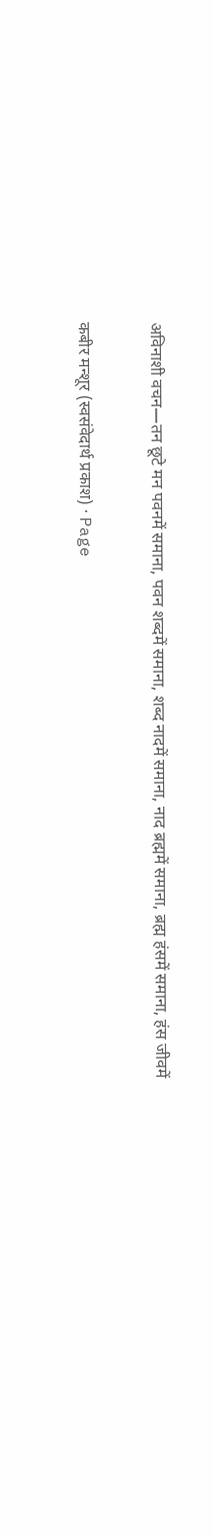अविनाशी वचन—तन छूटे मन पवनमें समाना, पवन शब्दमें समाना, शब्द नादमें समाना, नाद ब्रह्ममें समाना, ब्रह्म हंसमें समाना, हंस जीवमें

कबीर मन्शूर (स्वसंवेदार्थ प्रकाश) · Page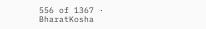556 of 1367 · BharatKosha